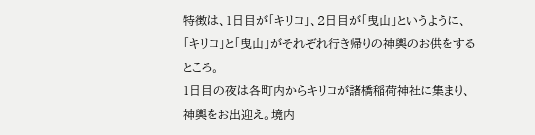特徴は、1日目が「キリコ」、2日目が「曳山」というように、「キリコ」と「曳山」がそれぞれ行き帰りの神輿のお供をするところ。
1日目の夜は各町内からキリコが諸橋稲荷神社に集まり、神輿をお出迎え。境内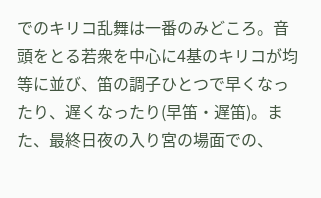でのキリコ乱舞は一番のみどころ。音頭をとる若衆を中心に4基のキリコが均等に並び、笛の調子ひとつで早くなったり、遅くなったり(早笛・遅笛)。また、最終日夜の入り宮の場面での、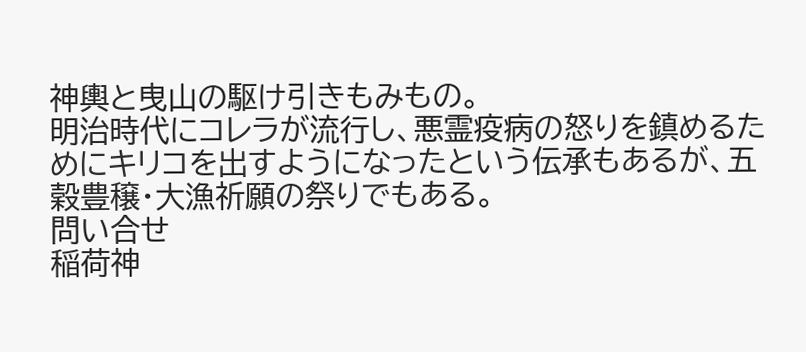神輿と曳山の駆け引きもみもの。
明治時代にコレラが流行し、悪霊疫病の怒りを鎮めるためにキリコを出すようになったという伝承もあるが、五穀豊穣・大漁祈願の祭りでもある。
問い合せ
稲荷神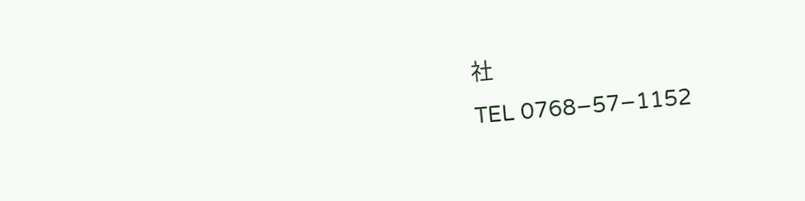社
TEL 0768−57−1152